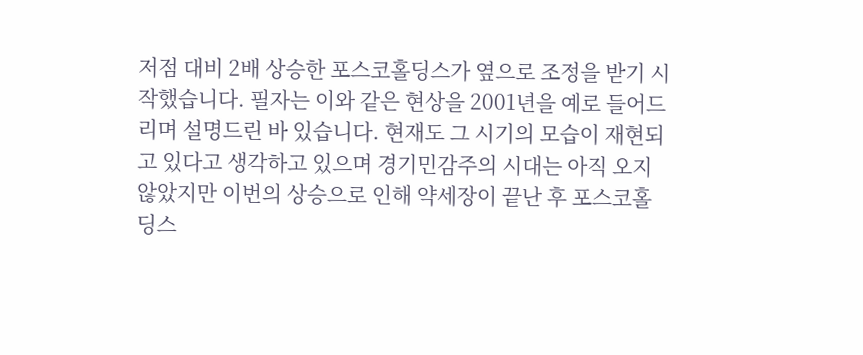저점 대비 2배 상승한 포스코홀딩스가 옆으로 조정을 받기 시작했습니다. 필자는 이와 같은 현상을 2001년을 예로 들어드리며 설명드린 바 있습니다. 현재도 그 시기의 모습이 재현되고 있다고 생각하고 있으며 경기민감주의 시대는 아직 오지 않았지만 이번의 상승으로 인해 약세장이 끝난 후 포스코홀딩스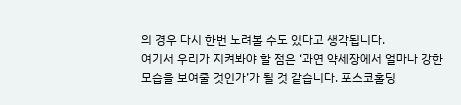의 경우 다시 한번 노려볼 수도 있다고 생각됩니다.
여기서 우리가 지켜봐야 할 점은 ‘과연 약세장에서 얼마나 강한 모습을 보여줄 것인가’가 될 것 같습니다. 포스코홀딩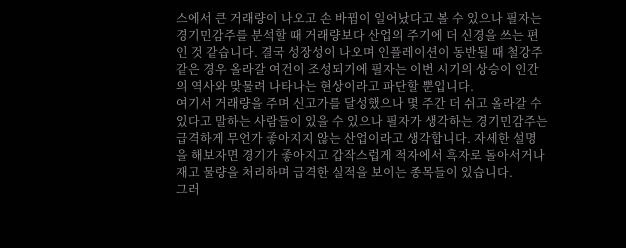스에서 큰 거래량이 나오고 손 바뀜이 일어났다고 볼 수 있으나 필자는 경기민감주를 분석할 때 거래량보다 산업의 주기에 더 신경을 쓰는 편인 것 같습니다. 결국 성장성이 나오며 인플레이션이 동반될 때 철강주 같은 경우 올라갈 여건이 조성되기에 필자는 이번 시기의 상승이 인간의 역사와 맞물려 나타나는 현상이라고 파단할 뿐입니다.
여기서 거래량을 주며 신고가를 달성했으나 몇 주간 더 쉬고 올라갈 수 있다고 말하는 사람들이 있을 수 있으나 필자가 생각하는 경기민감주는 급격하게 무언가 좋아지지 않는 산업이라고 생각합니다. 자세한 설명을 해보자면 경기가 좋아지고 갑작스럽게 적자에서 흑자로 돌아서거나 재고 물량을 처리하며 급격한 실적을 보이는 종목들이 있습니다.
그러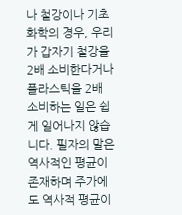나 철강이나 기초 화학의 경우, 우리가 갑자기 철강을 2배 소비한다거나 플라스틱을 2배 소비하는 일은 쉽게 일어나지 않습니다. 필자의 말은 역사적인 평균이 존재하며 주가에도 역사적 평균이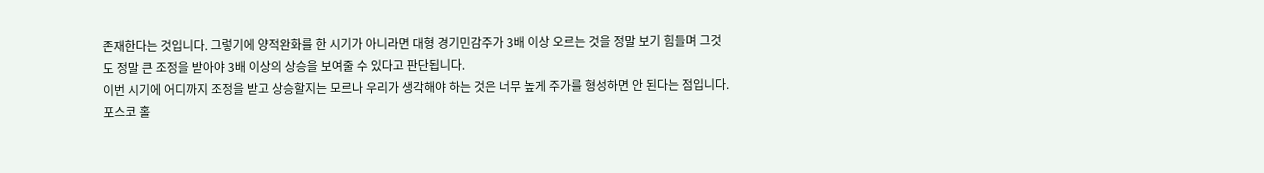존재한다는 것입니다. 그렇기에 양적완화를 한 시기가 아니라면 대형 경기민감주가 3배 이상 오르는 것을 정말 보기 힘들며 그것도 정말 큰 조정을 받아야 3배 이상의 상승을 보여줄 수 있다고 판단됩니다.
이번 시기에 어디까지 조정을 받고 상승할지는 모르나 우리가 생각해야 하는 것은 너무 높게 주가를 형성하면 안 된다는 점입니다.
포스코 홀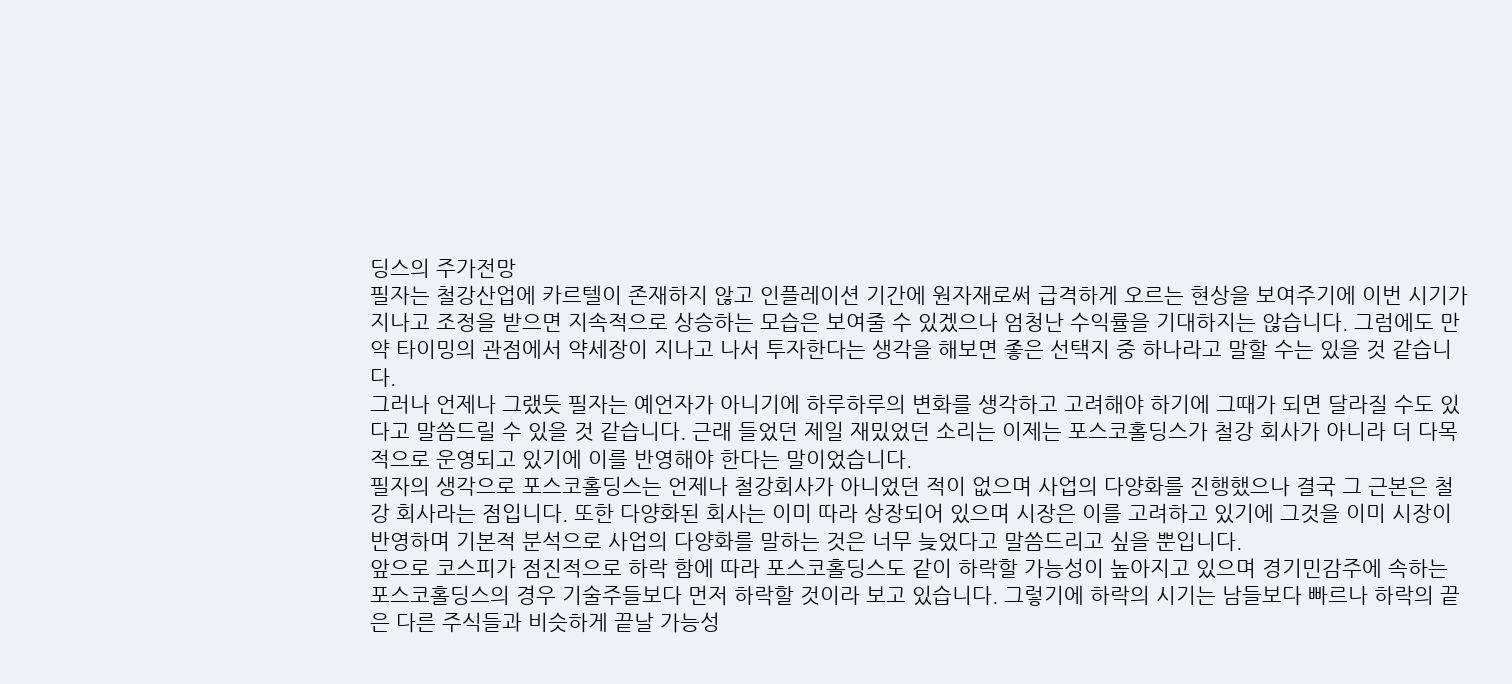딩스의 주가전망
필자는 철강산업에 카르텔이 존재하지 않고 인플레이션 기간에 원자재로써 급격하게 오르는 현상을 보여주기에 이번 시기가 지나고 조정을 받으면 지속적으로 상승하는 모습은 보여줄 수 있겠으나 엄청난 수익률을 기대하지는 않습니다. 그럼에도 만약 타이밍의 관점에서 약세장이 지나고 나서 투자한다는 생각을 해보면 좋은 선택지 중 하나라고 말할 수는 있을 것 같습니다.
그러나 언제나 그랬듯 필자는 예언자가 아니기에 하루하루의 변화를 생각하고 고려해야 하기에 그때가 되면 달라질 수도 있다고 말씀드릴 수 있을 것 같습니다. 근래 들었던 제일 재밌었던 소리는 이제는 포스코홀딩스가 철강 회사가 아니라 더 다목적으로 운영되고 있기에 이를 반영해야 한다는 말이었습니다.
필자의 생각으로 포스코홀딩스는 언제나 철강회사가 아니었던 적이 없으며 사업의 다양화를 진행했으나 결국 그 근본은 철강 회사라는 점입니다. 또한 다양화된 회사는 이미 따라 상장되어 있으며 시장은 이를 고려하고 있기에 그것을 이미 시장이 반영하며 기본적 분석으로 사업의 다양화를 말하는 것은 너무 늦었다고 말씀드리고 싶을 뿐입니다.
앞으로 코스피가 점진적으로 하락 함에 따라 포스코홀딩스도 같이 하락할 가능성이 높아지고 있으며 경기민감주에 속하는 포스코홀딩스의 경우 기술주들보다 먼저 하락할 것이라 보고 있습니다. 그렇기에 하락의 시기는 남들보다 빠르나 하락의 끝은 다른 주식들과 비슷하게 끝날 가능성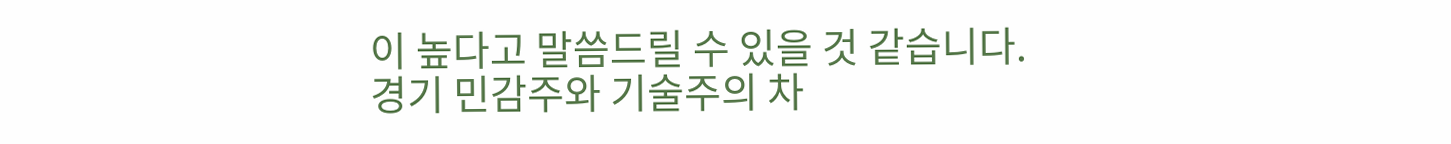이 높다고 말씀드릴 수 있을 것 같습니다.
경기 민감주와 기술주의 차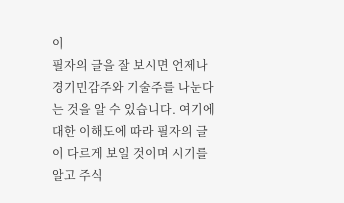이
필자의 글을 잘 보시면 언제나 경기민감주와 기술주를 나눈다는 것을 알 수 있습니다. 여기에 대한 이해도에 따라 필자의 글이 다르게 보일 것이며 시기를 알고 주식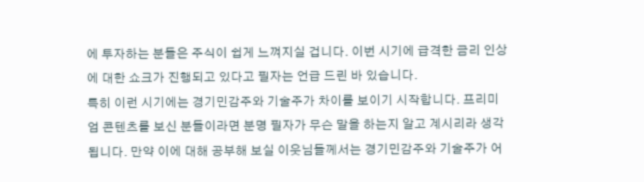에 투자하는 분들은 주식이 쉽게 느껴지실 겁니다. 이번 시기에 급격한 금리 인상에 대한 쇼크가 진행되고 있다고 필자는 언급 드린 바 있습니다.
특히 이런 시기에는 경기민감주와 기술주가 차이를 보이기 시작합니다. 프리미엄 콘텐츠를 보신 분들이라면 분명 필자가 무슨 말을 하는지 알고 계시리라 생각됩니다. 만약 이에 대해 공부해 보실 이웃님들께서는 경기민감주와 기술주가 어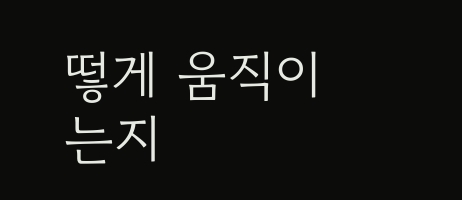떻게 움직이는지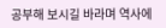공부해 보시길 바라며 역사에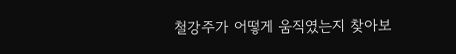철강주가 어떻게 움직였는지 찾아보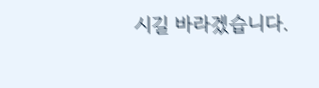시길 바라겠습니다.